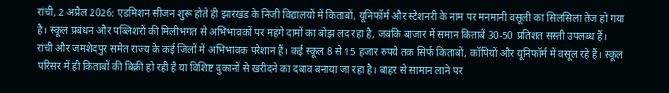रांची, 2 अप्रैल 2026: एडमिशन सीजन शुरू होते ही झारखंड के निजी विद्यालयों में किताबों, यूनिफॉर्म और स्टेशनरी के नाम पर मनमानी वसूली का सिलसिला तेज हो गया है। स्कूल प्रबंधन और पब्लिशरों की मिलीभगत से अभिभावकों पर महंगे दामों का बोझ लद रहा है, जबकि बाजार में समान किताबें 30-50 प्रतिशत सस्ती उपलब्ध हैं।
रांची और जमशेदपुर समेत राज्य के कई जिलों में अभिभावक परेशान हैं। कई स्कूल 8 से 15 हजार रुपये तक सिर्फ किताबों, कॉपियों और यूनिफॉर्म में वसूल रहे हैं। स्कूल परिसर में ही किताबों की बिक्री हो रही है या विशिष्ट दुकानों से खरीदने का दबाव बनाया जा रहा है। बाहर से सामान लाने पर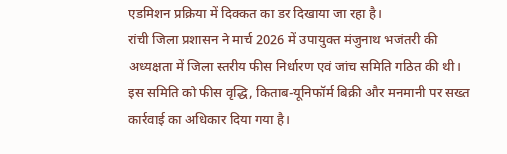एडमिशन प्रक्रिया में दिक्कत का डर दिखाया जा रहा है।
रांची जिला प्रशासन ने मार्च 2026 में उपायुक्त मंजुनाथ भजंतरी की अध्यक्षता में जिला स्तरीय फीस निर्धारण एवं जांच समिति गठित की थी। इस समिति को फीस वृद्धि, किताब-यूनिफॉर्म बिक्री और मनमानी पर सख्त कार्रवाई का अधिकार दिया गया है।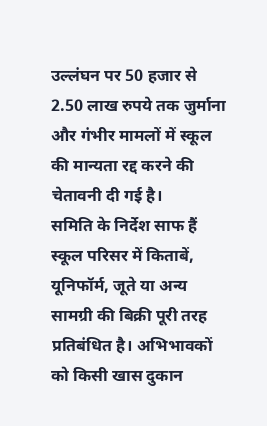उल्लंघन पर 50 हजार से 2.50 लाख रुपये तक जुर्माना और गंभीर मामलों में स्कूल की मान्यता रद्द करने की चेतावनी दी गई है।
समिति के निर्देश साफ हैं स्कूल परिसर में किताबें, यूनिफॉर्म, जूते या अन्य सामग्री की बिक्री पूरी तरह प्रतिबंधित है। अभिभावकों को किसी खास दुकान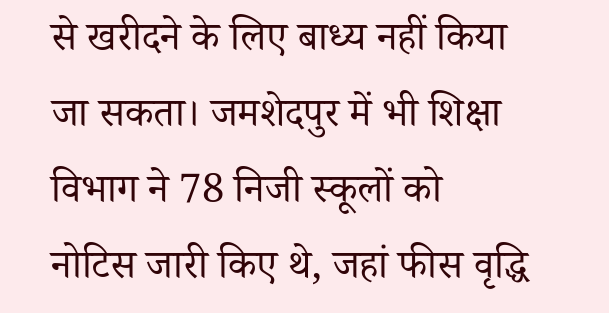से खरीदने के लिए बाध्य नहीं किया जा सकता। जमशेदपुर में भी शिक्षा विभाग ने 78 निजी स्कूलों को नोटिस जारी किए थे, जहां फीस वृद्धि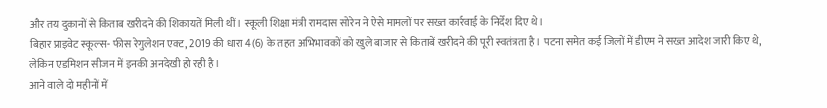और तय दुकानों से किताब खरीदने की शिकायतें मिली थीं। स्कूली शिक्षा मंत्री रामदास सोरेन ने ऐसे मामलों पर सख्त कार्रवाई के निर्देश दिए थे।
बिहार प्राइवेट स्कूल्स- फीस रेगुलेशन एक्ट, 2019 की धारा 4(6) के तहत अभिभावकों को खुले बाजार से किताबें खरीदने की पूरी स्वतंत्रता है। पटना समेत कई जिलों में डीएम ने सख्त आदेश जारी किए थे, लेकिन एडमिशन सीजन में इनकी अनदेखी हो रही है।
आने वाले दो महीनों में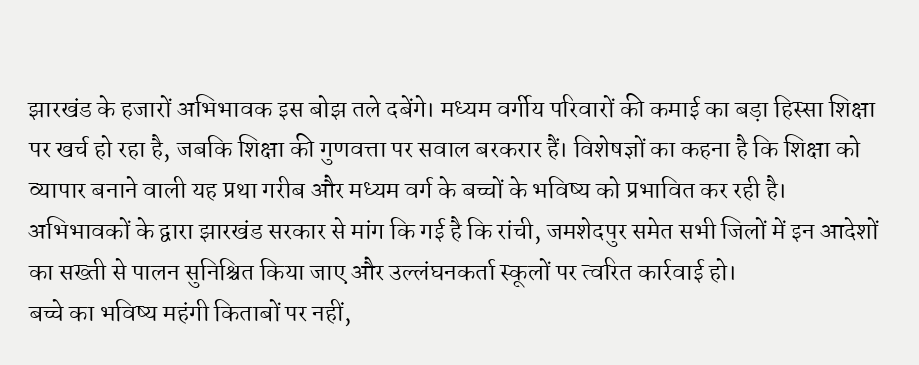झारखंड के हजारों अभिभावक इस बोझ तले दबेंगे। मध्यम वर्गीय परिवारों की कमाई का बड़ा हिस्सा शिक्षा पर खर्च हो रहा है, जबकि शिक्षा की गुणवत्ता पर सवाल बरकरार हैं। विशेषज्ञों का कहना है कि शिक्षा को व्यापार बनाने वाली यह प्रथा गरीब और मध्यम वर्ग के बच्चों के भविष्य को प्रभावित कर रही है।
अभिभावकों के द्वारा झारखंड सरकार से मांग कि गई है कि रांची, जमशेदपुर समेत सभी जिलों में इन आदेशों का सख्ती से पालन सुनिश्चित किया जाए और उल्लंघनकर्ता स्कूलों पर त्वरित कार्रवाई हो।
बच्चे का भविष्य महंगी किताबों पर नहीं,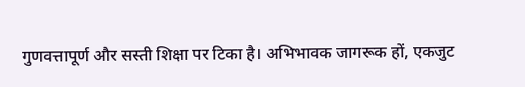गुणवत्तापूर्ण और सस्ती शिक्षा पर टिका है। अभिभावक जागरूक हों, एकजुट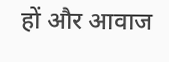हों और आवाज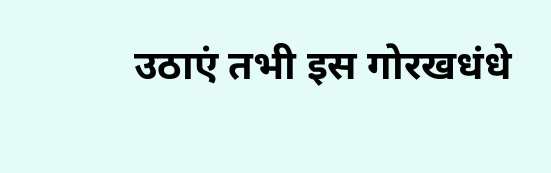उठाएं तभी इस गोरखधंधे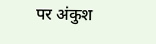पर अंकुश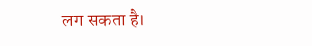लग सकता है।